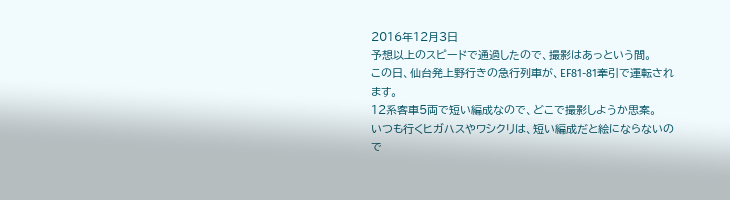2016年12月3日
予想以上のスピードで通過したので、撮影はあっという間。
この日、仙台発上野行きの急行列車が、EF81-81牽引で運転されます。
12系客車5両で短い編成なので、どこで撮影しようか思案。
いつも行くヒガハスやワシクリは、短い編成だと絵にならないので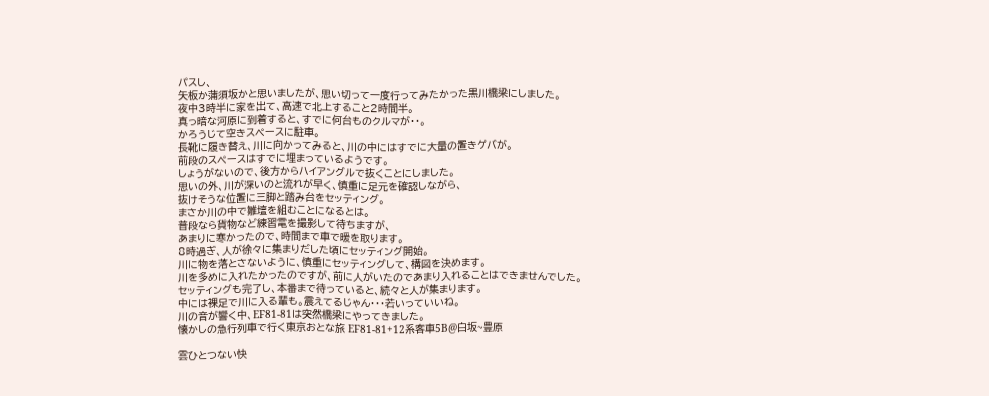パスし、
矢板か蒲須坂かと思いましたが、思い切って一度行ってみたかった黒川橋梁にしました。
夜中3時半に家を出て、高速で北上すること2時間半。
真っ暗な河原に到着すると、すでに何台ものクルマが・・。
かろうじて空きスペースに駐車。
長靴に履き替え、川に向かってみると、川の中にはすでに大量の置きゲバが。
前段のスペースはすでに埋まっているようです。
しょうがないので、後方からハイアングルで抜くことにしました。
思いの外、川が深いのと流れが早く、慎重に足元を確認しながら、
抜けそうな位置に三脚と踏み台をセッティング。
まさか川の中で雛壇を組むことになるとは。
普段なら貨物など練習電を撮影して待ちますが、
あまりに寒かったので、時間まで車で暖を取ります。
8時過ぎ、人が徐々に集まりだした頃にセッティング開始。
川に物を落とさないように、慎重にセッティングして、構図を決めます。
川を多めに入れたかったのですが、前に人がいたのであまり入れることはできませんでした。
セッティングも完了し、本番まで待っていると、続々と人が集まります。
中には裸足で川に入る輩も。震えてるじゃん・・・若いっていいね。
川の音が響く中、EF81-81は突然橋梁にやってきました。
懐かしの急行列車で行く東京おとな旅 EF81-81+12系客車5B@白坂~豊原

雲ひとつない快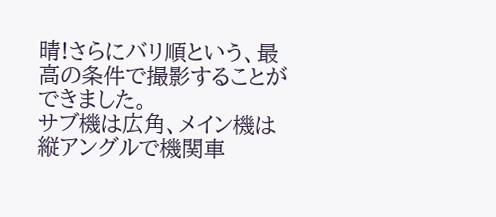晴!さらにバリ順という、最高の条件で撮影することができました。
サブ機は広角、メイン機は縦アングルで機関車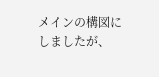メインの構図にしましたが、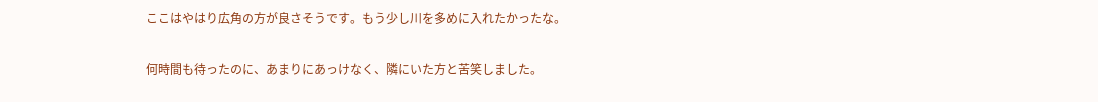ここはやはり広角の方が良さそうです。もう少し川を多めに入れたかったな。

何時間も待ったのに、あまりにあっけなく、隣にいた方と苦笑しました。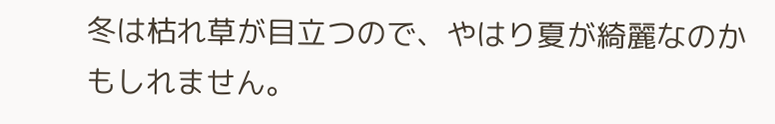冬は枯れ草が目立つので、やはり夏が綺麗なのかもしれません。